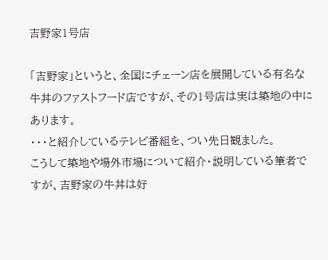吉野家1号店

「吉野家」というと、全国にチェーン店を展開している有名な牛丼のファストフード店ですが、その1号店は実は築地の中にあります。
・・・と紹介しているテレビ番組を、つい先日観ました。
こうして築地や場外市場について紹介・説明している筆者ですが、吉野家の牛丼は好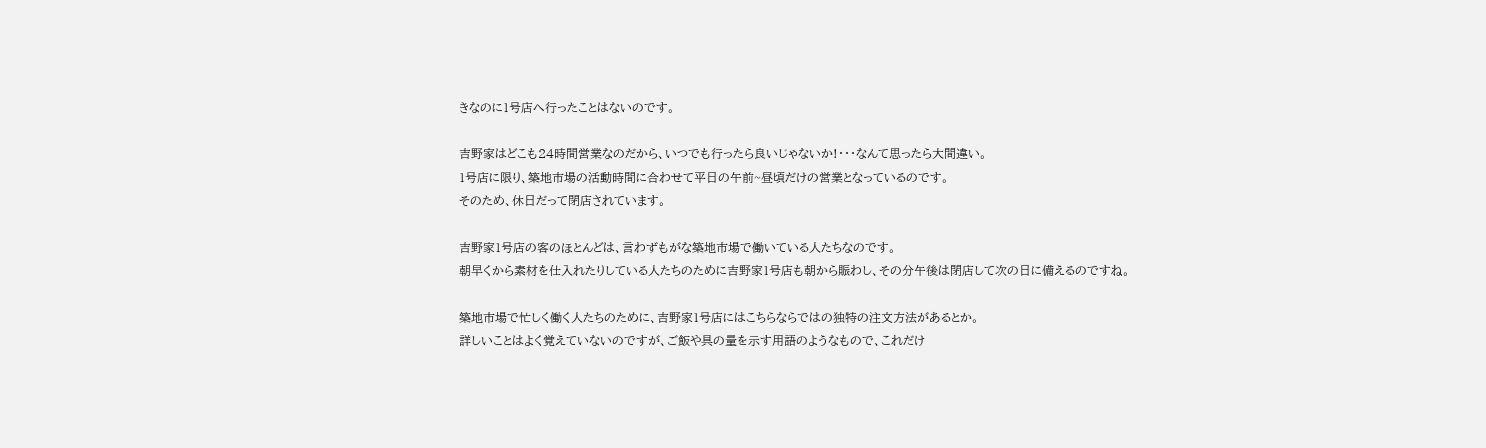きなのに1号店へ行ったことはないのです。

吉野家はどこも24時間営業なのだから、いつでも行ったら良いじゃないか!・・・なんて思ったら大間違い。
1号店に限り、築地市場の活動時間に合わせて平日の午前~昼頃だけの営業となっているのです。
そのため、休日だって閉店されています。

吉野家1号店の客のほとんどは、言わずもがな築地市場で働いている人たちなのです。
朝早くから素材を仕入れたりしている人たちのために吉野家1号店も朝から賑わし、その分午後は閉店して次の日に備えるのですね。

築地市場で忙しく働く人たちのために、吉野家1号店にはこちらならではの独特の注文方法があるとか。
詳しいことはよく覚えていないのですが、ご飯や具の量を示す用語のようなもので、これだけ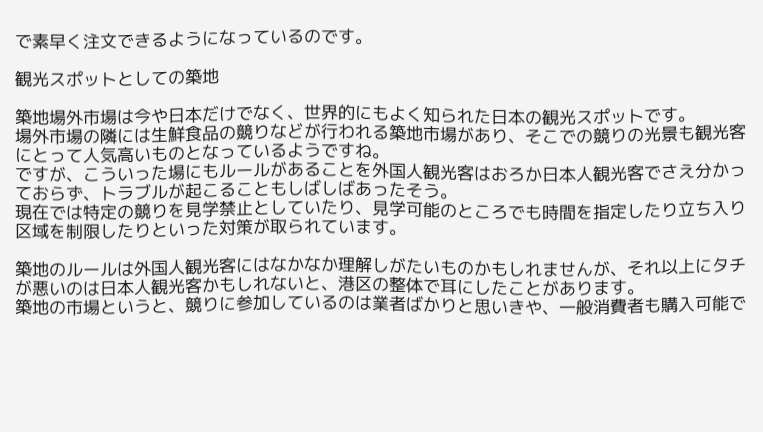で素早く注文できるようになっているのです。

観光スポットとしての築地

築地場外市場は今や日本だけでなく、世界的にもよく知られた日本の観光スポットです。
場外市場の隣には生鮮食品の競りなどが行われる築地市場があり、そこでの競りの光景も観光客にとって人気高いものとなっているようですね。
ですが、こういった場にもルールがあることを外国人観光客はおろか日本人観光客でさえ分かっておらず、トラブルが起こることもしばしばあったそう。
現在では特定の競りを見学禁止としていたり、見学可能のところでも時間を指定したり立ち入り区域を制限したりといった対策が取られています。

築地のルールは外国人観光客にはなかなか理解しがたいものかもしれませんが、それ以上にタチが悪いのは日本人観光客かもしれないと、港区の整体で耳にしたことがあります。
築地の市場というと、競りに参加しているのは業者ばかりと思いきや、一般消費者も購入可能で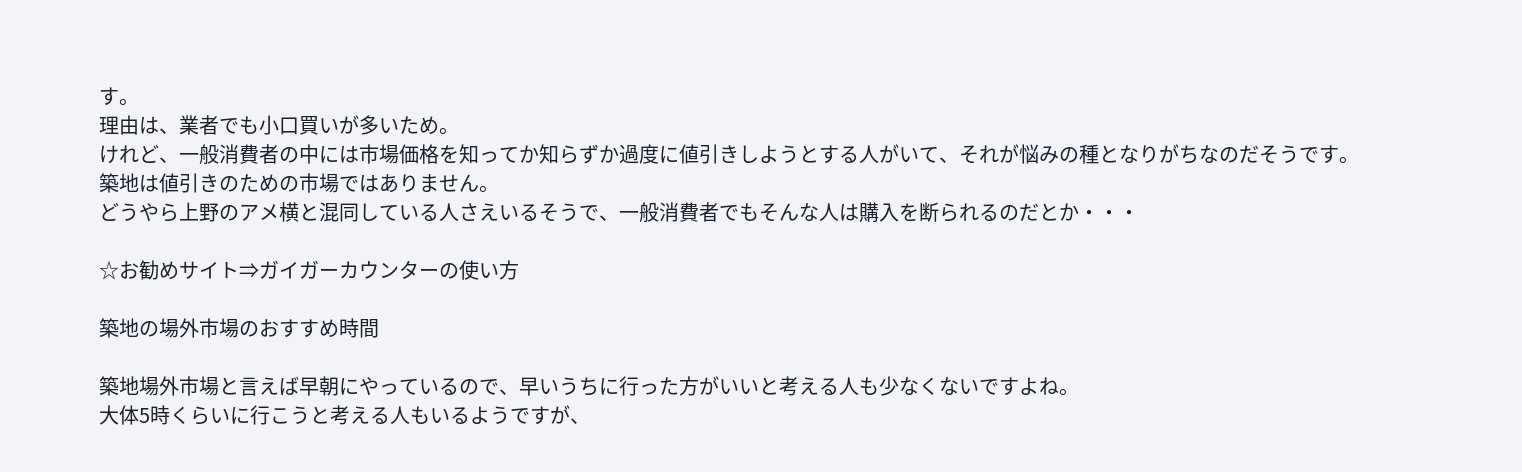す。
理由は、業者でも小口買いが多いため。
けれど、一般消費者の中には市場価格を知ってか知らずか過度に値引きしようとする人がいて、それが悩みの種となりがちなのだそうです。
築地は値引きのための市場ではありません。
どうやら上野のアメ横と混同している人さえいるそうで、一般消費者でもそんな人は購入を断られるのだとか・・・

☆お勧めサイト⇒ガイガーカウンターの使い方

築地の場外市場のおすすめ時間

築地場外市場と言えば早朝にやっているので、早いうちに行った方がいいと考える人も少なくないですよね。
大体5時くらいに行こうと考える人もいるようですが、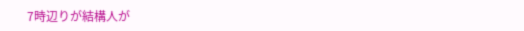7時辺りが結構人が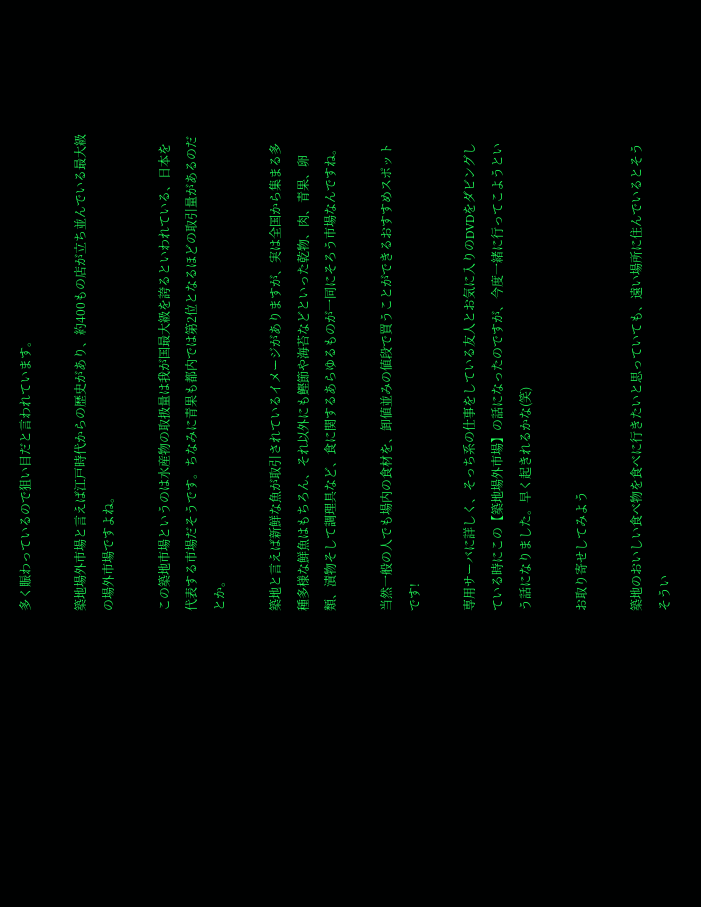多く賑わっているので狙い目だと言われています。

築地場外市場と言えば江戸時代からの歴史があり、約400もの店が立ち並んでいる最大級の場外市場ですよね。

この築地市場というのは水産物の取扱量は我が国最大級を誇るといわれている、日本を代表する市場だそうです。ちなみに青果も都内では第2位となるほどの取引量があるのだとか。

築地と言えば新鮮な魚が取引されているイメージがありますが、実は全国から集まる多種多様な鮮魚はもちろん、それ以外にも鰹節や海苔などといった乾物、肉、青果、卵類、漬物そして調理具など、食に関するあらゆるものが一同にそろう市場なんですね。

当然一般の人でも場内の食材を、卸値並みの値段で買うことができるおすすめスポットです!

専用サーバに詳しく、そっち系の仕事をしている友人とお気に入りのDVDをダビングしている時にこの【築地場外市場】の話になったのですが、今度一緒に行ってこようという話になりました。早く起きれるかな(笑)

お取り寄せしてみよう

築地のおいしい食べ物を食べに行きたいと思っていても、遠い場所に住んでいるとそうそうい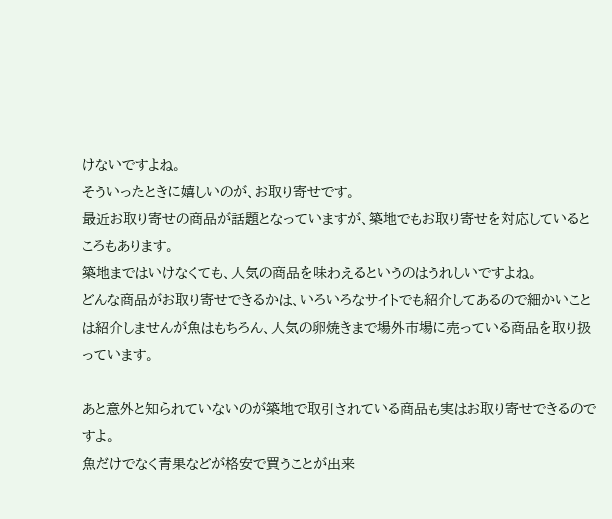けないですよね。
そういったときに嬉しいのが、お取り寄せです。
最近お取り寄せの商品が話題となっていますが、築地でもお取り寄せを対応しているところもあります。
築地まではいけなくても、人気の商品を味わえるというのはうれしいですよね。
どんな商品がお取り寄せできるかは、いろいろなサイトでも紹介してあるので細かいことは紹介しませんが魚はもちろん、人気の卵焼きまで場外市場に売っている商品を取り扱っています。

あと意外と知られていないのが築地で取引されている商品も実はお取り寄せできるのですよ。
魚だけでなく青果などが格安で買うことが出来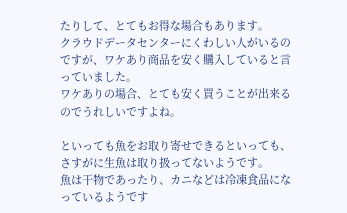たりして、とてもお得な場合もあります。
クラウドデータセンターにくわしい人がいるのですが、ワケあり商品を安く購入していると言っていました。
ワケありの場合、とても安く買うことが出来るのでうれしいですよね。

といっても魚をお取り寄せできるといっても、さすがに生魚は取り扱ってないようです。
魚は干物であったり、カニなどは冷凍食品になっているようです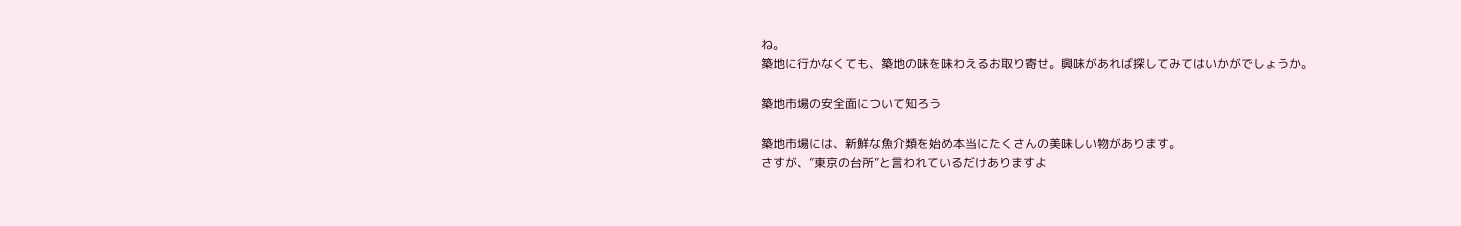ね。
築地に行かなくても、築地の味を味わえるお取り寄せ。興味があれば探してみてはいかがでしょうか。

築地市場の安全面について知ろう

築地市場には、新鮮な魚介類を始め本当にたくさんの美味しい物があります。
さすが、”東京の台所”と言われているだけありますよ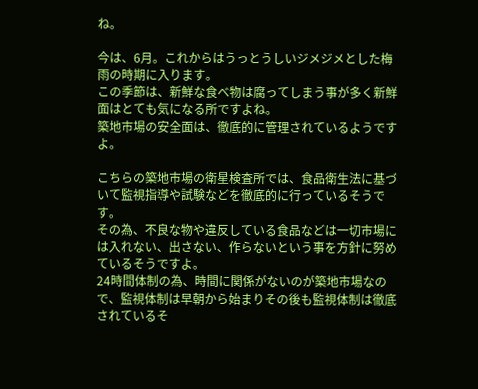ね。

今は、6月。これからはうっとうしいジメジメとした梅雨の時期に入ります。
この季節は、新鮮な食べ物は腐ってしまう事が多く新鮮面はとても気になる所ですよね。
築地市場の安全面は、徹底的に管理されているようですよ。

こちらの築地市場の衛星検査所では、食品衛生法に基づいて監視指導や試験などを徹底的に行っているそうです。
その為、不良な物や違反している食品などは一切市場には入れない、出さない、作らないという事を方針に努めているそうですよ。
24時間体制の為、時間に関係がないのが築地市場なので、監視体制は早朝から始まりその後も監視体制は徹底されているそ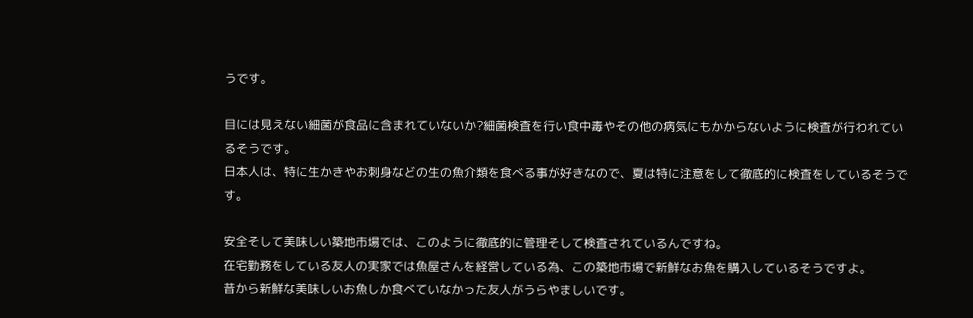うです。

目には見えない細菌が食品に含まれていないか?細菌検査を行い食中毒やその他の病気にもかからないように検査が行われているそうです。
日本人は、特に生かきやお刺身などの生の魚介類を食べる事が好きなので、夏は特に注意をして徹底的に検査をしているそうです。

安全そして美味しい築地市場では、このように徹底的に管理そして検査されているんですね。
在宅勤務をしている友人の実家では魚屋さんを経営している為、この築地市場で新鮮なお魚を購入しているそうですよ。
昔から新鮮な美味しいお魚しか食べていなかった友人がうらやましいです。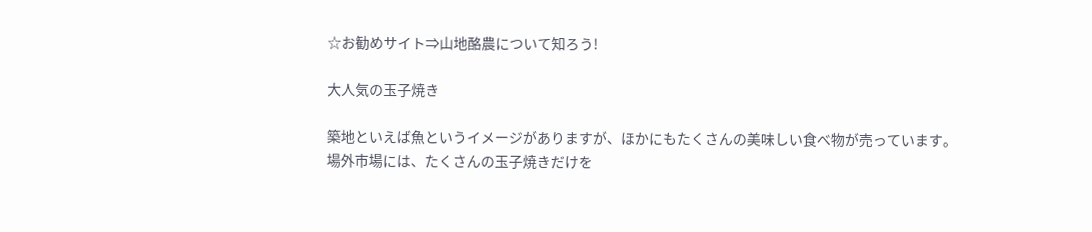☆お勧めサイト⇒山地酪農について知ろう!

大人気の玉子焼き

築地といえば魚というイメージがありますが、ほかにもたくさんの美味しい食べ物が売っています。
場外市場には、たくさんの玉子焼きだけを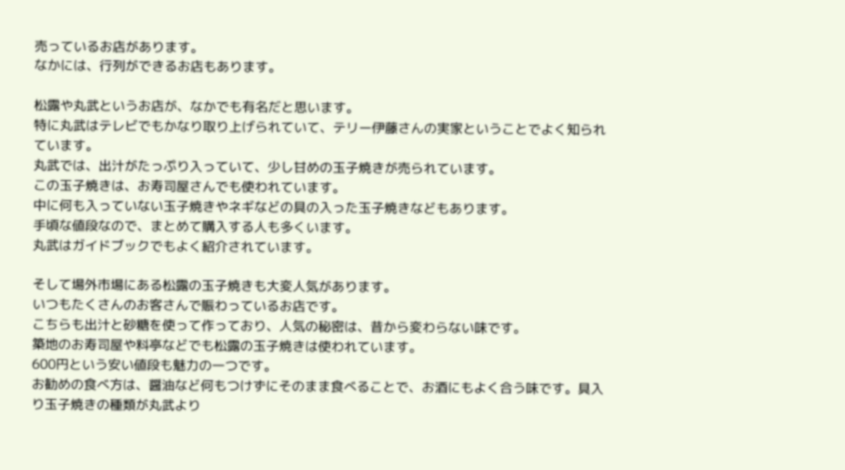売っているお店があります。
なかには、行列ができるお店もあります。

松露や丸武というお店が、なかでも有名だと思います。
特に丸武はテレビでもかなり取り上げられていて、テリー伊藤さんの実家ということでよく知られています。
丸武では、出汁がたっぷり入っていて、少し甘めの玉子焼きが売られています。
この玉子焼きは、お寿司屋さんでも使われています。
中に何も入っていない玉子焼きやネギなどの具の入った玉子焼きなどもあります。
手頃な値段なので、まとめて購入する人も多くいます。
丸武はガイドブックでもよく紹介されています。

そして場外市場にある松露の玉子焼きも大変人気があります。
いつもたくさんのお客さんで賑わっているお店です。
こちらも出汁と砂糖を使って作っており、人気の秘密は、昔から変わらない味です。
築地のお寿司屋や料亭などでも松露の玉子焼きは使われています。
600円という安い値段も魅力の一つです。
お勧めの食べ方は、醤油など何もつけずにそのまま食べることで、お酒にもよく合う味です。具入り玉子焼きの種類が丸武より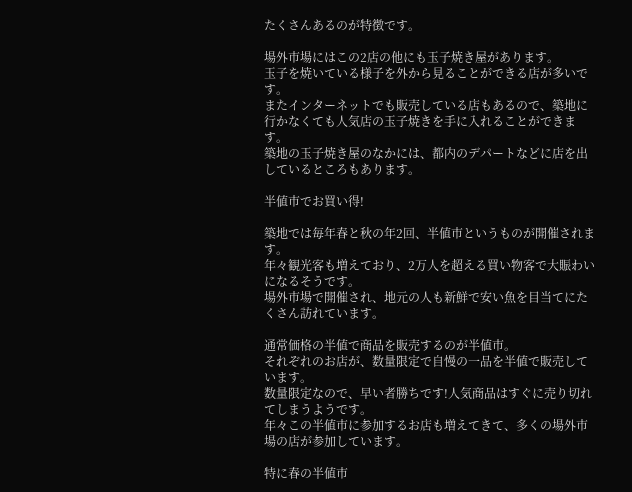たくさんあるのが特徴です。

場外市場にはこの2店の他にも玉子焼き屋があります。
玉子を焼いている様子を外から見ることができる店が多いです。
またインターネットでも販売している店もあるので、築地に行かなくても人気店の玉子焼きを手に入れることができます。
築地の玉子焼き屋のなかには、都内のデパートなどに店を出しているところもあります。

半値市でお買い得!

築地では毎年春と秋の年2回、半値市というものが開催されます。
年々観光客も増えており、2万人を超える買い物客で大賑わいになるそうです。
場外市場で開催され、地元の人も新鮮で安い魚を目当てにたくさん訪れています。

通常価格の半値で商品を販売するのが半値市。
それぞれのお店が、数量限定で自慢の一品を半値で販売しています。
数量限定なので、早い者勝ちです!人気商品はすぐに売り切れてしまうようです。
年々この半値市に参加するお店も増えてきて、多くの場外市場の店が参加しています。

特に春の半値市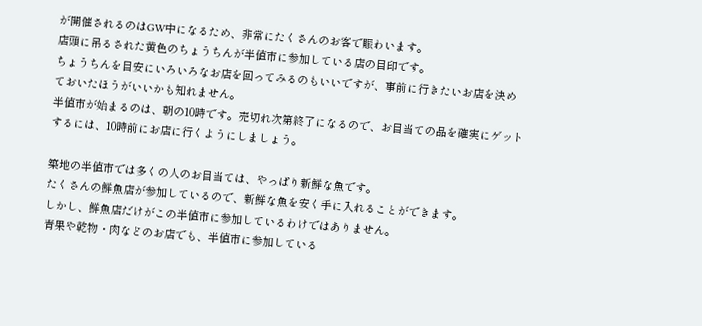が開催されるのはGW中になるため、非常にたくさんのお客で賑わいます。
店頭に吊るされた黄色のちょうちんが半値市に参加している店の目印です。
ちょうちんを目安にいろいろなお店を回ってみるのもいいですが、事前に行きたいお店を決めておいたほうがいいかも知れません。
半値市が始まるのは、朝の10時です。売切れ次第終了になるので、お目当ての品を確実にゲットするには、10時前にお店に行くようにしましょう。

築地の半値市では多くの人のお目当ては、やっぱり新鮮な魚です。
たくさんの鮮魚店が参加しているので、新鮮な魚を安く手に入れることができます。
しかし、鮮魚店だけがこの半値市に参加しているわけではありません。
青果や乾物・肉などのお店でも、半値市に参加している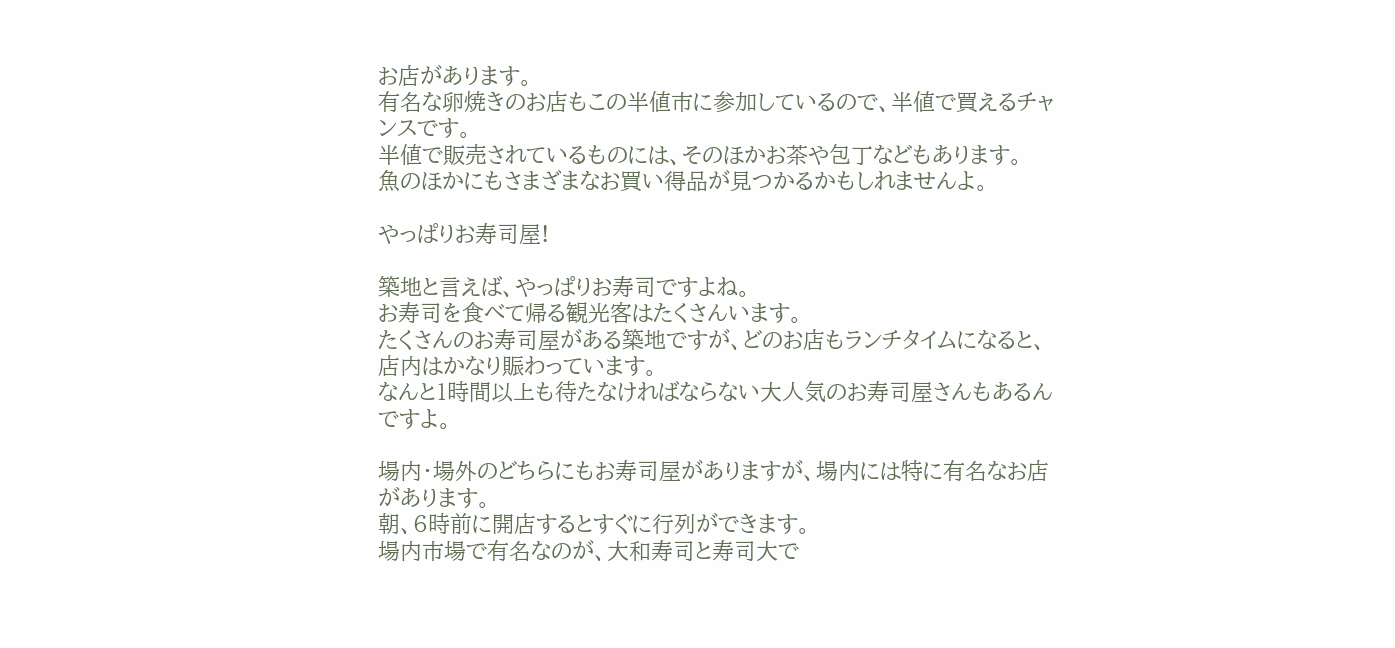お店があります。
有名な卵焼きのお店もこの半値市に参加しているので、半値で買えるチャンスです。
半値で販売されているものには、そのほかお茶や包丁などもあります。
魚のほかにもさまざまなお買い得品が見つかるかもしれませんよ。

やっぱりお寿司屋!

築地と言えば、やっぱりお寿司ですよね。
お寿司を食べて帰る観光客はたくさんいます。
たくさんのお寿司屋がある築地ですが、どのお店もランチタイムになると、店内はかなり賑わっています。
なんと1時間以上も待たなければならない大人気のお寿司屋さんもあるんですよ。

場内・場外のどちらにもお寿司屋がありますが、場内には特に有名なお店があります。
朝、6時前に開店するとすぐに行列ができます。
場内市場で有名なのが、大和寿司と寿司大で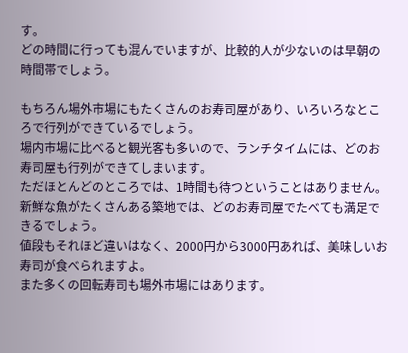す。
どの時間に行っても混んでいますが、比較的人が少ないのは早朝の時間帯でしょう。

もちろん場外市場にもたくさんのお寿司屋があり、いろいろなところで行列ができているでしょう。
場内市場に比べると観光客も多いので、ランチタイムには、どのお寿司屋も行列ができてしまいます。
ただほとんどのところでは、1時間も待つということはありません。
新鮮な魚がたくさんある築地では、どのお寿司屋でたべても満足できるでしょう。
値段もそれほど違いはなく、2000円から3000円あれば、美味しいお寿司が食べられますよ。
また多くの回転寿司も場外市場にはあります。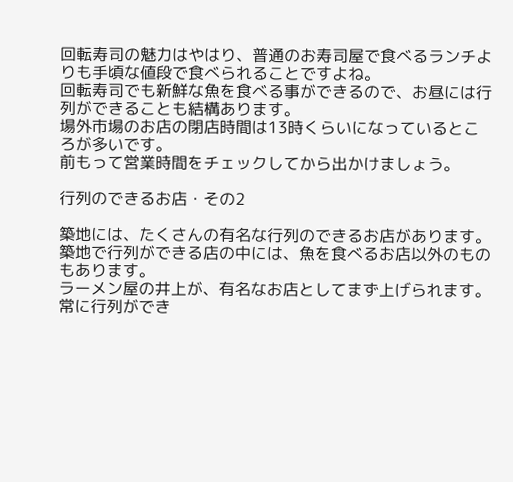回転寿司の魅力はやはり、普通のお寿司屋で食べるランチよりも手頃な値段で食べられることですよね。
回転寿司でも新鮮な魚を食べる事ができるので、お昼には行列ができることも結構あります。
場外市場のお店の閉店時間は13時くらいになっているところが多いです。
前もって営業時間をチェックしてから出かけましょう。

行列のできるお店・その2

築地には、たくさんの有名な行列のできるお店があります。
築地で行列ができる店の中には、魚を食べるお店以外のものもあります。
ラーメン屋の井上が、有名なお店としてまず上げられます。
常に行列ができ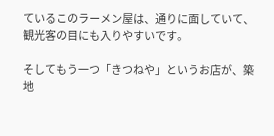ているこのラーメン屋は、通りに面していて、観光客の目にも入りやすいです。

そしてもう一つ「きつねや」というお店が、築地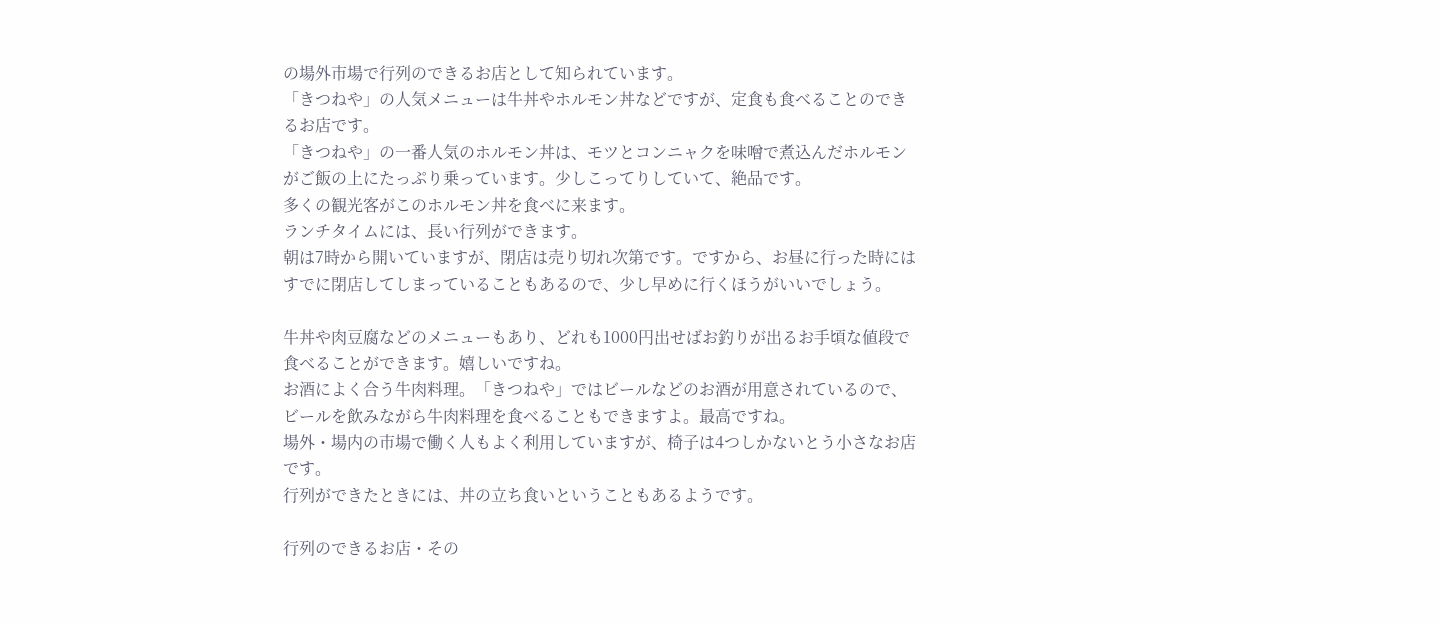の場外市場で行列のできるお店として知られています。
「きつねや」の人気メニューは牛丼やホルモン丼などですが、定食も食べることのできるお店です。
「きつねや」の一番人気のホルモン丼は、モツとコンニャクを味噌で煮込んだホルモンがご飯の上にたっぷり乗っています。少しこってりしていて、絶品です。
多くの観光客がこのホルモン丼を食べに来ます。
ランチタイムには、長い行列ができます。
朝は7時から開いていますが、閉店は売り切れ次第です。ですから、お昼に行った時にはすでに閉店してしまっていることもあるので、少し早めに行くほうがいいでしょう。

牛丼や肉豆腐などのメニューもあり、どれも1000円出せばお釣りが出るお手頃な値段で食べることができます。嬉しいですね。
お酒によく合う牛肉料理。「きつねや」ではビールなどのお酒が用意されているので、ビールを飲みながら牛肉料理を食べることもできますよ。最高ですね。
場外・場内の市場で働く人もよく利用していますが、椅子は4つしかないとう小さなお店です。
行列ができたときには、丼の立ち食いということもあるようです。

行列のできるお店・その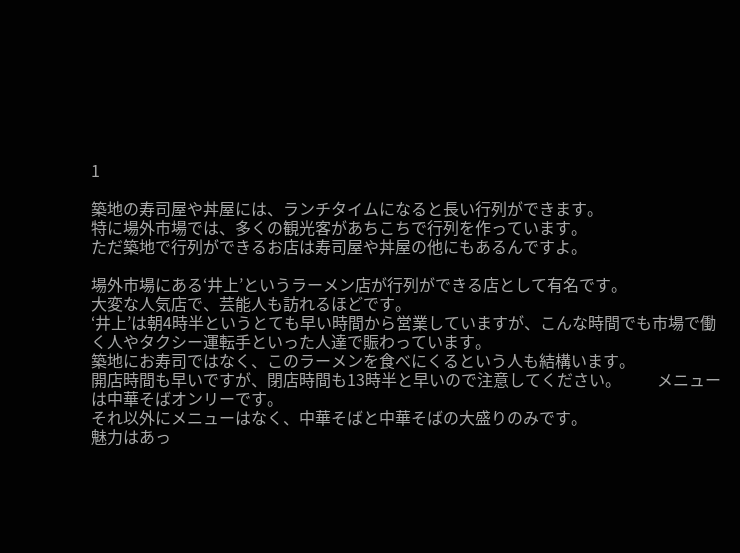1

築地の寿司屋や丼屋には、ランチタイムになると長い行列ができます。
特に場外市場では、多くの観光客があちこちで行列を作っています。
ただ築地で行列ができるお店は寿司屋や丼屋の他にもあるんですよ。

場外市場にある‘井上’というラーメン店が行列ができる店として有名です。
大変な人気店で、芸能人も訪れるほどです。
‘井上’は朝4時半というとても早い時間から営業していますが、こんな時間でも市場で働く人やタクシー運転手といった人達で賑わっています。
築地にお寿司ではなく、このラーメンを食べにくるという人も結構います。
開店時間も早いですが、閉店時間も13時半と早いので注意してください。         メニューは中華そばオンリーです。
それ以外にメニューはなく、中華そばと中華そばの大盛りのみです。
魅力はあっ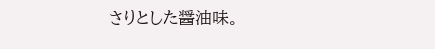さりとした醤油味。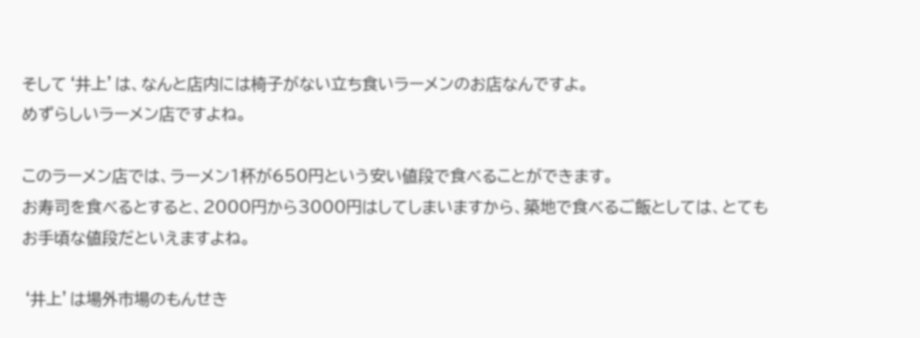そして‘井上’は、なんと店内には椅子がない立ち食いラーメンのお店なんですよ。
めずらしいラーメン店ですよね。

このラーメン店では、ラーメン1杯が650円という安い値段で食べることができます。
お寿司を食べるとすると、2000円から3000円はしてしまいますから、築地で食べるご飯としては、とてもお手頃な値段だといえますよね。

‘井上’は場外市場のもんせき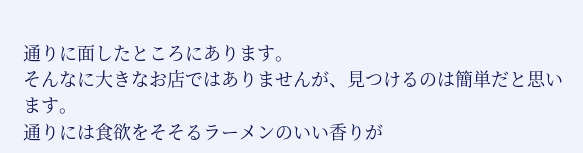通りに面したところにあります。
そんなに大きなお店ではありませんが、見つけるのは簡単だと思います。
通りには食欲をそそるラーメンのいい香りが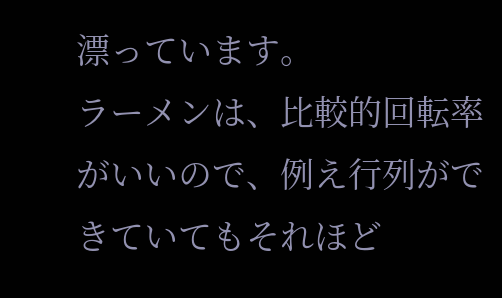漂っています。
ラーメンは、比較的回転率がいいので、例え行列ができていてもそれほど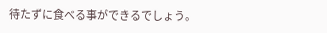待たずに食べる事ができるでしょう。